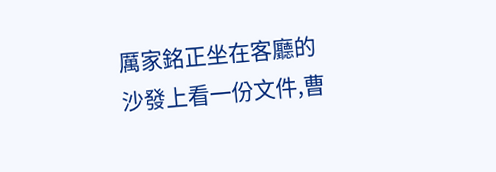厲家銘正坐在客廳的沙發上看一份文件,曹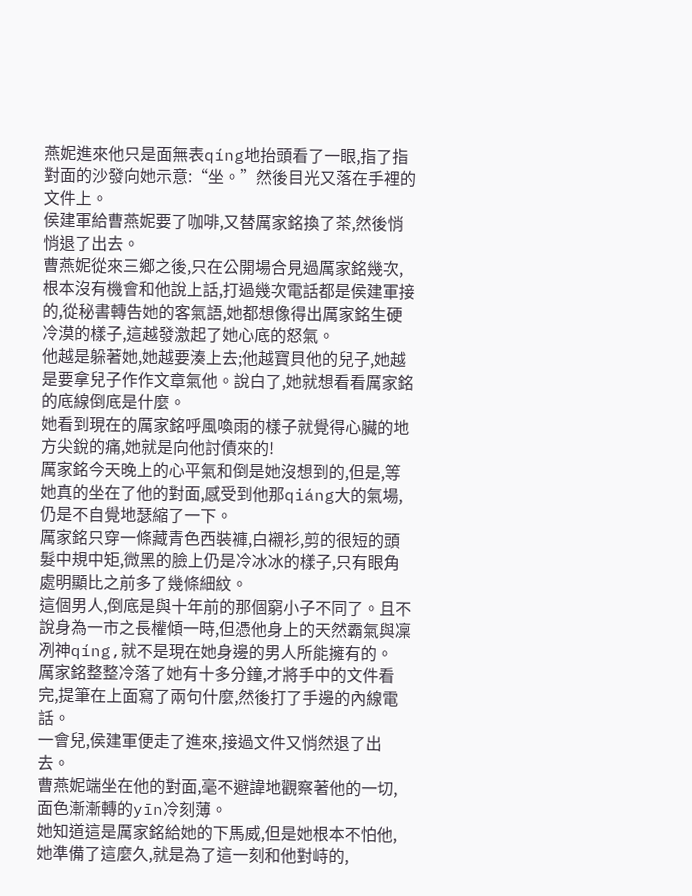燕妮進來他只是面無表qíng地抬頭看了一眼,指了指對面的沙發向她示意:“坐。”然後目光又落在手裡的文件上。
侯建軍給曹燕妮要了咖啡,又替厲家銘換了茶,然後悄悄退了出去。
曹燕妮從來三鄉之後,只在公開場合見過厲家銘幾次,根本沒有機會和他說上話,打過幾次電話都是侯建軍接的,從秘書轉告她的客氣語,她都想像得出厲家銘生硬冷漠的樣子,這越發激起了她心底的怒氣。
他越是躲著她,她越要湊上去;他越寶貝他的兒子,她越是要拿兒子作作文章氣他。說白了,她就想看看厲家銘的底線倒底是什麼。
她看到現在的厲家銘呼風喚雨的樣子就覺得心臟的地方尖銳的痛,她就是向他討債來的!
厲家銘今天晚上的心平氣和倒是她沒想到的,但是,等她真的坐在了他的對面,感受到他那qiáng大的氣場,仍是不自覺地瑟縮了一下。
厲家銘只穿一條藏青色西裝褲,白襯衫,剪的很短的頭髮中規中矩,微黑的臉上仍是冷冰冰的樣子,只有眼角處明顯比之前多了幾條細紋。
這個男人,倒底是與十年前的那個窮小子不同了。且不說身為一市之長權傾一時,但憑他身上的天然霸氣與凜冽神qíng,就不是現在她身邊的男人所能擁有的。
厲家銘整整冷落了她有十多分鐘,才將手中的文件看完,提筆在上面寫了兩句什麼,然後打了手邊的內線電話。
一會兒,侯建軍便走了進來,接過文件又悄然退了出去。
曹燕妮端坐在他的對面,毫不避諱地觀察著他的一切,面色漸漸轉的yīn冷刻薄。
她知道這是厲家銘給她的下馬威,但是她根本不怕他,她準備了這麼久,就是為了這一刻和他對峙的,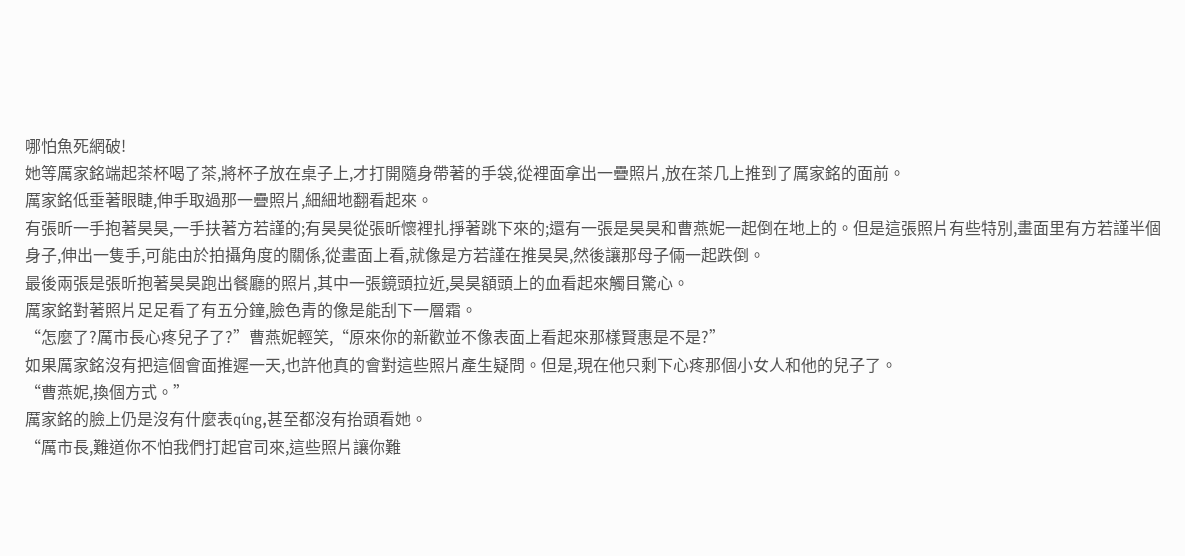哪怕魚死網破!
她等厲家銘端起茶杯喝了茶,將杯子放在桌子上,才打開隨身帶著的手袋,從裡面拿出一疊照片,放在茶几上推到了厲家銘的面前。
厲家銘低垂著眼睫,伸手取過那一疊照片,細細地翻看起來。
有張昕一手抱著昊昊,一手扶著方若謹的;有昊昊從張昕懷裡扎掙著跳下來的;還有一張是昊昊和曹燕妮一起倒在地上的。但是這張照片有些特別,畫面里有方若謹半個身子,伸出一隻手,可能由於拍攝角度的關係,從畫面上看,就像是方若謹在推昊昊,然後讓那母子倆一起跌倒。
最後兩張是張昕抱著昊昊跑出餐廳的照片,其中一張鏡頭拉近,昊昊額頭上的血看起來觸目驚心。
厲家銘對著照片足足看了有五分鐘,臉色青的像是能刮下一層霜。
“怎麼了?厲市長心疼兒子了?”曹燕妮輕笑,“原來你的新歡並不像表面上看起來那樣賢惠是不是?”
如果厲家銘沒有把這個會面推遲一天,也許他真的會對這些照片產生疑問。但是,現在他只剩下心疼那個小女人和他的兒子了。
“曹燕妮,換個方式。”
厲家銘的臉上仍是沒有什麼表qíng,甚至都沒有抬頭看她。
“厲市長,難道你不怕我們打起官司來,這些照片讓你難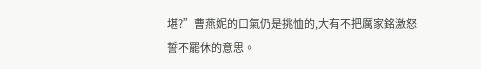堪?”曹燕妮的口氣仍是挑恤的,大有不把厲家銘激怒誓不罷休的意思。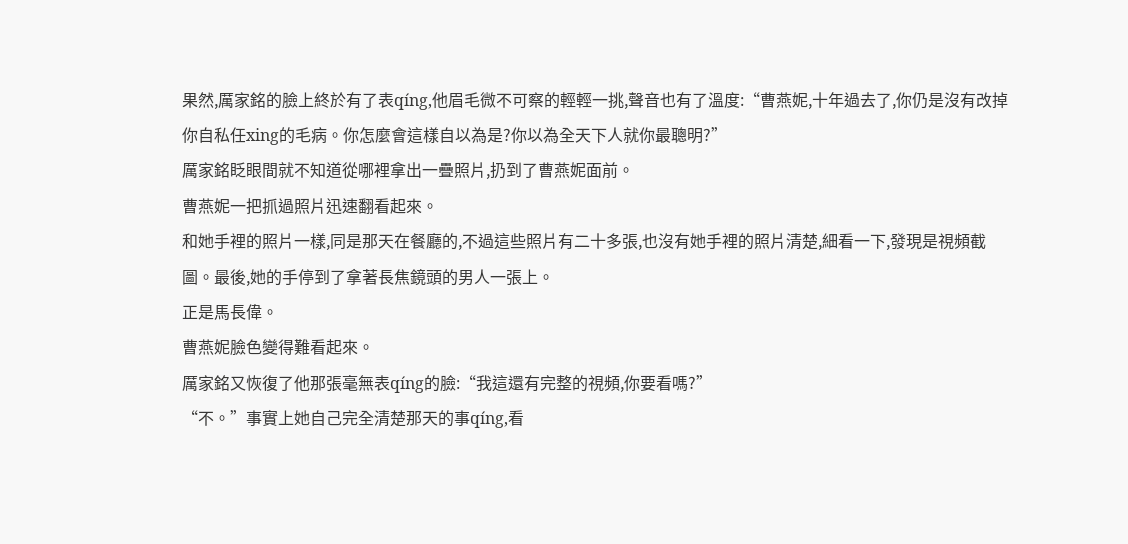果然,厲家銘的臉上終於有了表qíng,他眉毛微不可察的輕輕一挑,聲音也有了溫度:“曹燕妮,十年過去了,你仍是沒有改掉你自私任xing的毛病。你怎麼會這樣自以為是?你以為全天下人就你最聰明?”
厲家銘眨眼間就不知道從哪裡拿出一疊照片,扔到了曹燕妮面前。
曹燕妮一把抓過照片迅速翻看起來。
和她手裡的照片一樣,同是那天在餐廳的,不過這些照片有二十多張,也沒有她手裡的照片清楚,細看一下,發現是視頻截圖。最後,她的手停到了拿著長焦鏡頭的男人一張上。
正是馬長偉。
曹燕妮臉色變得難看起來。
厲家銘又恢復了他那張毫無表qíng的臉:“我這還有完整的視頻,你要看嗎?”
“不。”事實上她自己完全清楚那天的事qíng,看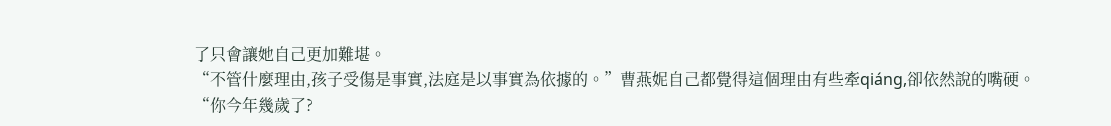了只會讓她自己更加難堪。
“不管什麼理由,孩子受傷是事實,法庭是以事實為依據的。”曹燕妮自己都覺得這個理由有些牽qiáng,卻依然說的嘴硬。
“你今年幾歲了?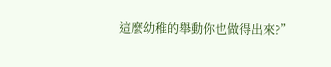這麼幼稚的舉動你也做得出來?”